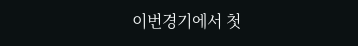이번경기에서 첫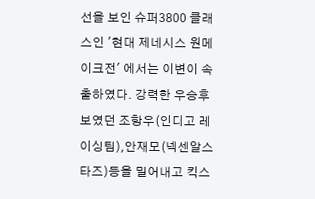선을 보인 슈퍼3800 클래스인 '현대 제네시스 원메이크전' 에서는 이변이 속출하였다. 강력한 우승후보였던 조항우(인디고 레이싱팀),안재모(넥센알스타즈)등을 밀어내고 킥스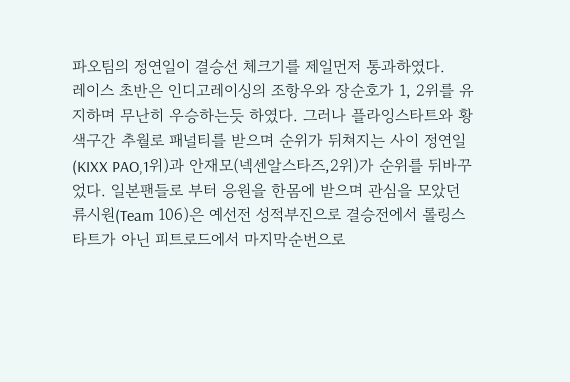파오팀의 정연일이 결승선 체크기를 제일먼저 통과하였다.
레이스 초반은 인디고레이싱의 조항우와 장순호가 1, 2위를 유지하며 무난히 우승하는듯 하였다. 그러나 플라잉스타트와 황색구간 추월로 패널티를 받으며 순위가 뒤쳐지는 사이 정연일(KIXX PAO,1위)과 안재모(넥센알스타즈,2위)가 순위를 뒤바꾸었다. 일본팬들로 부터 응원을 한몸에 받으며 관심을 모았던 류시원(Team 106)은 예선전 성적부진으로 결승전에서 롤링스타트가 아닌 피트로드에서 마지막순번으로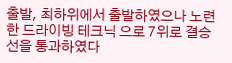출발, 최하위에서 출발하였으나 노련한 드라이빙 테크닉 으로 7위로 결승선을 통과하였다